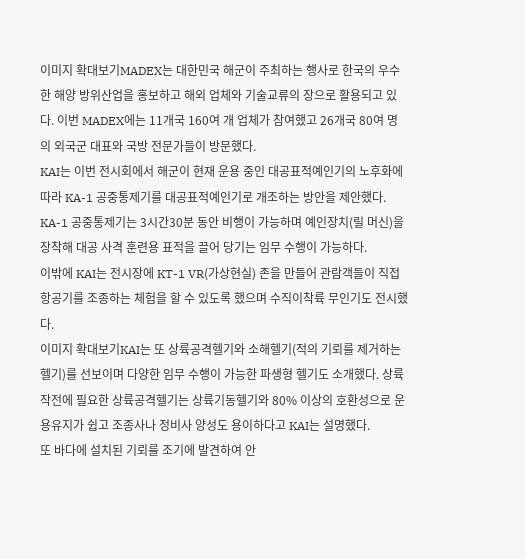이미지 확대보기MADEX는 대한민국 해군이 주최하는 행사로 한국의 우수한 해양 방위산업을 홍보하고 해외 업체와 기술교류의 장으로 활용되고 있다. 이번 MADEX에는 11개국 160여 개 업체가 참여했고 26개국 80여 명의 외국군 대표와 국방 전문가들이 방문했다.
KAI는 이번 전시회에서 해군이 현재 운용 중인 대공표적예인기의 노후화에 따라 KA-1 공중통제기를 대공표적예인기로 개조하는 방안을 제안했다.
KA-1 공중통제기는 3시간30분 동안 비행이 가능하며 예인장치(릴 머신)을 장착해 대공 사격 훈련용 표적을 끌어 당기는 임무 수행이 가능하다.
이밖에 KAI는 전시장에 KT-1 VR(가상현실) 존을 만들어 관람객들이 직접 항공기를 조종하는 체험을 할 수 있도록 했으며 수직이착륙 무인기도 전시했다.
이미지 확대보기KAI는 또 상륙공격헬기와 소해헬기(적의 기뢰를 제거하는 헬기)를 선보이며 다양한 임무 수행이 가능한 파생형 헬기도 소개했다. 상륙작전에 필요한 상륙공격헬기는 상륙기동헬기와 80% 이상의 호환성으로 운용유지가 쉽고 조종사나 정비사 양성도 용이하다고 KAI는 설명했다.
또 바다에 설치된 기뢰를 조기에 발견하여 안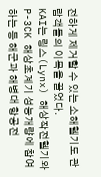전하게 제거할 수 있는 소해헬기도 관람객들의 이목을 끌었다.
KAI는 링스(Lynx) 해상작전헬기와 P-3CK 해상초계기 성능개량에 참여하는 등 해군과 해병대 항공전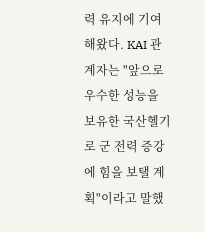력 유지에 기여해왔다. KAI 관계자는 "앞으로 우수한 성능을 보유한 국산헬기로 군 전력 증강에 힘을 보탤 계획"이라고 말했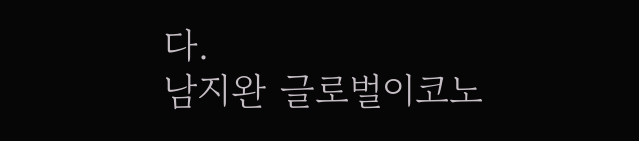다.
남지완 글로벌이코노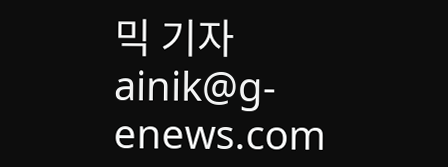믹 기자 ainik@g-enews.com